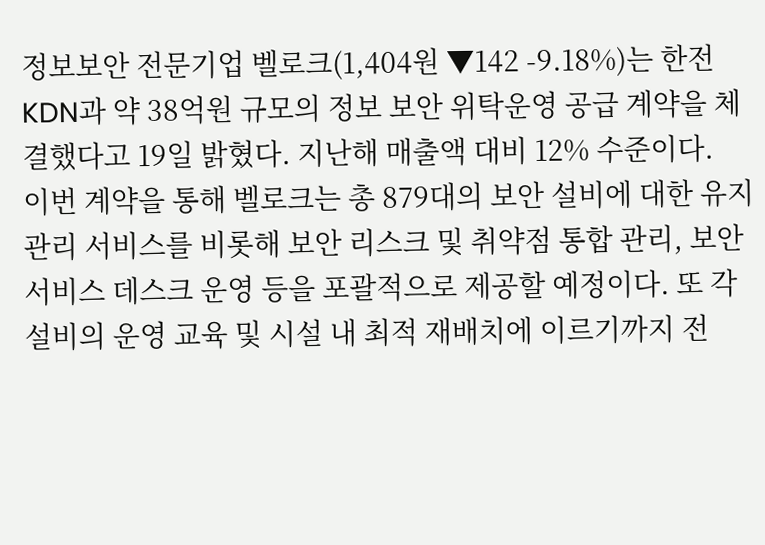정보보안 전문기업 벨로크(1,404원 ▼142 -9.18%)는 한전KDN과 약 38억원 규모의 정보 보안 위탁운영 공급 계약을 체결했다고 19일 밝혔다. 지난해 매출액 대비 12% 수준이다.
이번 계약을 통해 벨로크는 총 879대의 보안 설비에 대한 유지관리 서비스를 비롯해 보안 리스크 및 취약점 통합 관리, 보안 서비스 데스크 운영 등을 포괄적으로 제공할 예정이다. 또 각 설비의 운영 교육 및 시설 내 최적 재배치에 이르기까지 전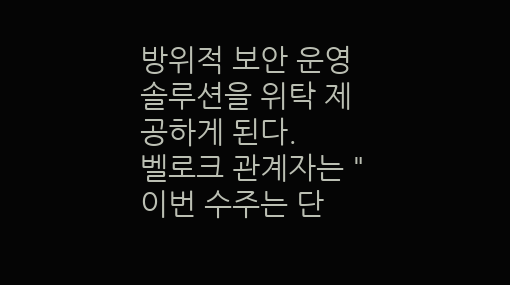방위적 보안 운영 솔루션을 위탁 제공하게 된다.
벨로크 관계자는 "이번 수주는 단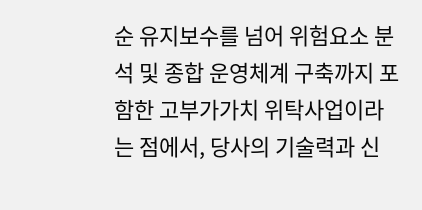순 유지보수를 넘어 위험요소 분석 및 종합 운영체계 구축까지 포함한 고부가가치 위탁사업이라는 점에서, 당사의 기술력과 신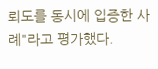뢰도를 동시에 입증한 사례"라고 평가했다.